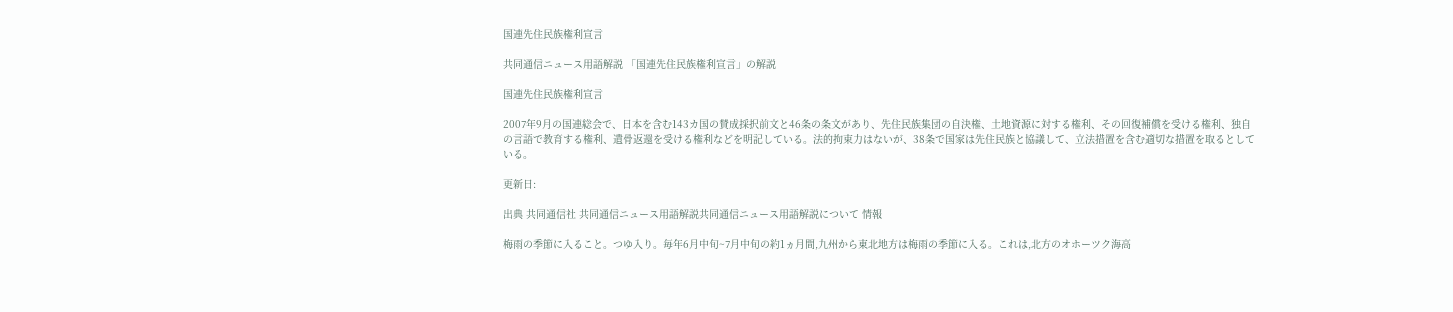国連先住民族権利宣言

共同通信ニュース用語解説 「国連先住民族権利宣言」の解説

国連先住民族権利宣言

2007年9月の国連総会で、日本を含む143カ国の賛成採択前文と46条の条文があり、先住民族集団の自決権、土地資源に対する権利、その回復補償を受ける権利、独自の言語で教育する権利、遺骨返還を受ける権利などを明記している。法的拘束力はないが、38条で国家は先住民族と協議して、立法措置を含む適切な措置を取るとしている。

更新日:

出典 共同通信社 共同通信ニュース用語解説共同通信ニュース用語解説について 情報

梅雨の季節に入ること。つゆ入り。毎年6月中旬~7月中旬の約1ヵ月間,九州から東北地方は梅雨の季節に入る。これは,北方のオホーツク海高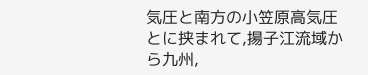気圧と南方の小笠原高気圧とに挟まれて,揚子江流域から九州,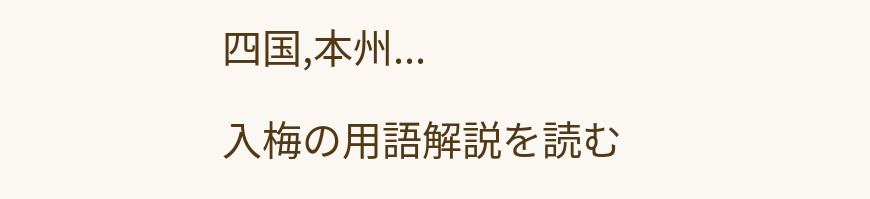四国,本州...

入梅の用語解説を読む